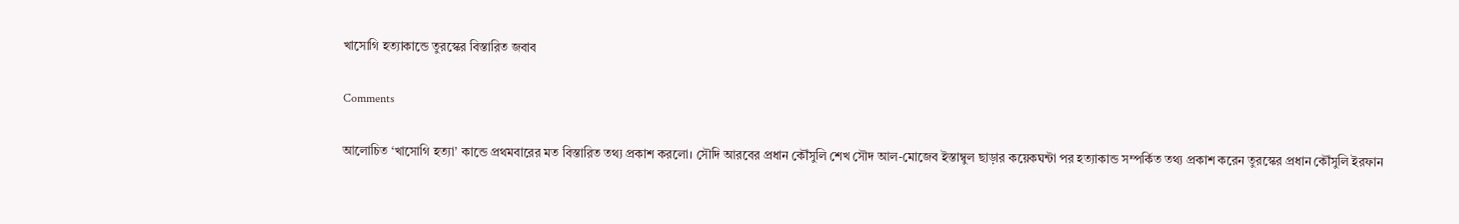খাসোগি হত্যাকান্ডে তুরস্কের বিস্তারিত জবাব

Comments

আলোচিত ‘খাসোগি হত্যা’ কান্ডে প্রথমবারের মত বিস্তারিত তথ্য প্রকাশ করলো। সৌদি আরবের প্রধান কৌঁসুলি শেখ সৌদ আল-মোজেব ইস্তাম্বুল ছাড়ার কয়েকঘন্টা পর হত্যাকান্ড সম্পর্কিত তথ্য প্রকাশ করেন তুরস্কের প্রধান কৌঁসুলি ইরফান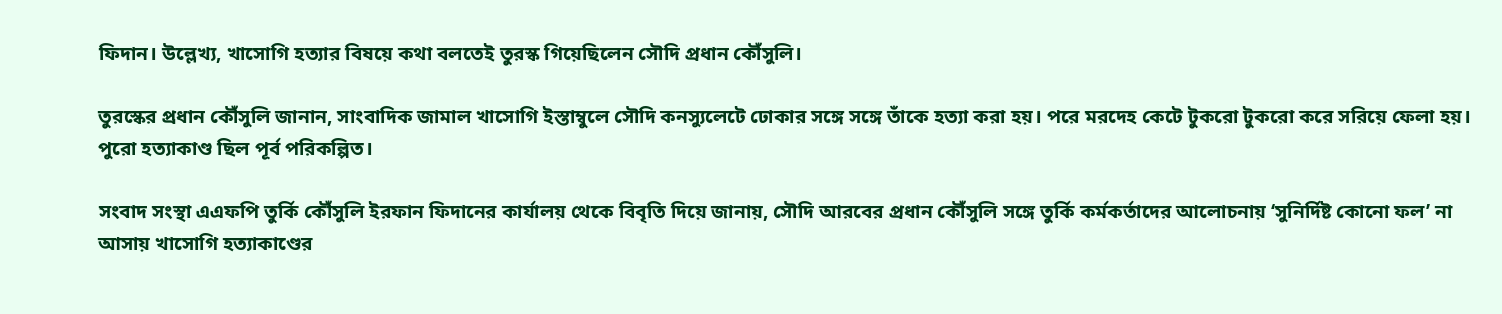ফিদান। উল্লেখ্য, খাসোগি হত্যার বিষয়ে কথা বলতেই তুরস্ক গিয়েছিলেন সৌদি প্রধান কৌঁসুলি।

তুরস্কের প্রধান কৌঁসুলি জানান, সাংবাদিক জামাল খাসোগি ইস্তাম্বুলে সৌদি কনস্যুলেটে ঢোকার সঙ্গে সঙ্গে তাঁকে হত্যা করা হয়। পরে মরদেহ কেটে টুকরো টুকরো করে সরিয়ে ফেলা হয়। পুরো হত্যাকাণ্ড ছিল পূর্ব পরিকল্পিত।

সংবাদ সংস্থা এএফপি তুর্কি কৌঁসুলি ইরফান ফিদানের কার্যালয় থেকে বিবৃতি দিয়ে জানায়, সৌদি আরবের প্রধান কৌঁসুলি সঙ্গে তুর্কি কর্মকর্তাদের আলোচনায় ‘সুনির্দিষ্ট কোনো ফল’ না আসায় খাসোগি হত্যাকাণ্ডের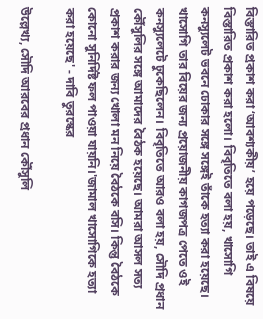বিস্তারিত প্রকাশ করা ‘আবশ্যকীয়’ হয়ে পড়েছে। তাই এ বিষয়ে বিস্তারিত প্রকাশ করা হলো। বিবৃতিতে বলা হয়, খাসোগি কনস্যুলেট ভবনে ঢোকার সঙ্গে সঙ্গেই তাঁকে হত্যা করা হয়েছে। খাসোগি তার বিয়ের জন্য প্রয়োজনীয় কাগজপত্র পেতে ওই কনস্যুলেটে ঢুকেছিলেন। বিবৃতিতে আরও বলা হয়, সৌদি প্রধান কৌঁসুলির সঙ্গে আমাদের বৈঠক হয়েছে। আমরা আসল সত্য প্রকাশ করার জন্য খোলা মন নিয়ে বৈঠকে বসি। কিন্তু বৈঠকে কোনো সুনির্দিষ্ট ফল পাওয়া যায়নি।'জামাল খাসোগিকে হত্যা করা হয়েছে' - দাবি তুরস্কের

উল্লেখ্য, সৌদি আরবের প্রধান কৌঁসুলি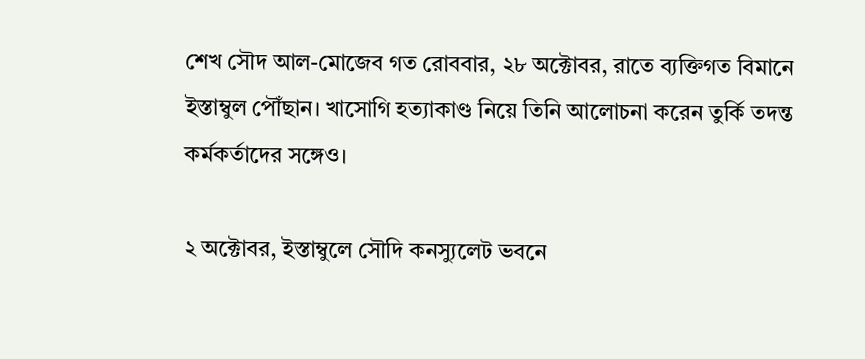শেখ সৌদ আল-মোজেব গত রোববার, ২৮ অক্টোবর, রাতে ব্যক্তিগত বিমানে ইস্তাম্বুল পৌঁছান। খাসোগি হত্যাকাণ্ড নিয়ে তিনি আলোচনা করেন তুর্কি তদন্ত কর্মকর্তাদের সঙ্গেও।

২ অক্টোবর, ইস্তাম্বুলে সৌদি কনস্যুলেট ভবনে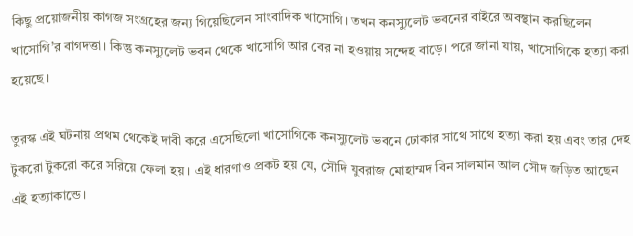কিছু প্রয়োজনীয় কাগজ সংগ্রহের জন্য গিয়েছিলেন সাংবাদিক খাসোগি। তখন কনস্যুলেট ভবনের বাইরে অবস্থান করছিলেন খাসোগি’র বাগদত্তা। কিন্তু কনস্যুলেট ভবন থেকে খাসোগি আর বের না হওয়ায় সন্দেহ বাড়ে। পরে জানা যায়, খাসোগিকে হত্যা করা হয়েছে।

তুরস্ক এই ঘটনায় প্রথম থেকেই দাবী করে এসেছিলো খাসোগিকে কনস্যুলেট ভবনে ঢোকার সাথে সাথে হত্যা করা হয় এবং তার দেহ টুকরো টুকরো করে সরিয়ে ফেলা হয়। এই ধারণাও প্রকট হয় যে, সৌদি যুবরাজ মোহাম্মদ বিন সালমান আল সৌদ জড়িত আছেন এই হত্যাকান্ডে।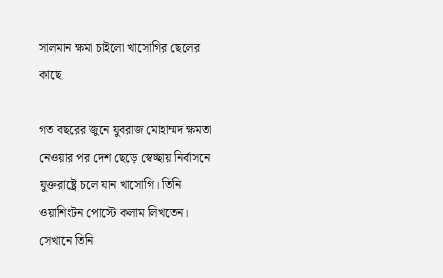সালমান ক্ষমা চাইলো খাসোগির ছেলের কাছে

গত বছরের জুনে যুবরাজ মোহাম্মদ ক্ষমতা নেওয়ার পর দেশ ছেড়ে স্বেচ্ছায় নির্বাসনে যুক্তরাষ্ট্রে চলে যান খাসোগি। তিনি ওয়াশিংটন পোস্টে কলাম লিখতেন। সেখানে তিনি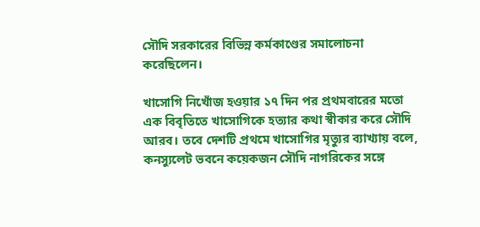সৌদি সরকারের বিভিন্ন কর্মকাণ্ডের সমালোচনা করেছিলেন।

খাসোগি নিখোঁজ হওয়ার ১৭ দিন পর প্রথমবারের মতো এক বিবৃতিতে খাসোগিকে হত্যার কথা স্বীকার করে সৌদি আরব। তবে দেশটি প্রথমে খাসোগির মৃত্যুর ব্যাখ্যায় বলে, কনস্যুলেট ভবনে কয়েকজন সৌদি নাগরিকের সঙ্গে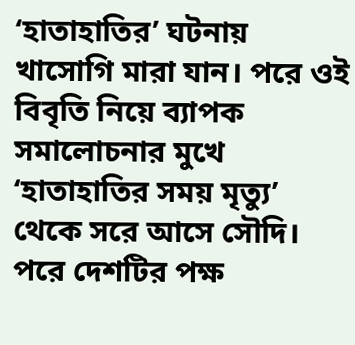‘হাতাহাতির’ ঘটনায় খাসোগি মারা যান। পরে ওই বিবৃতি নিয়ে ব্যাপক সমালোচনার মুখে ‘হাতাহাতির সময় মৃত্যু’ থেকে সরে আসে সৌদি। পরে দেশটির পক্ষ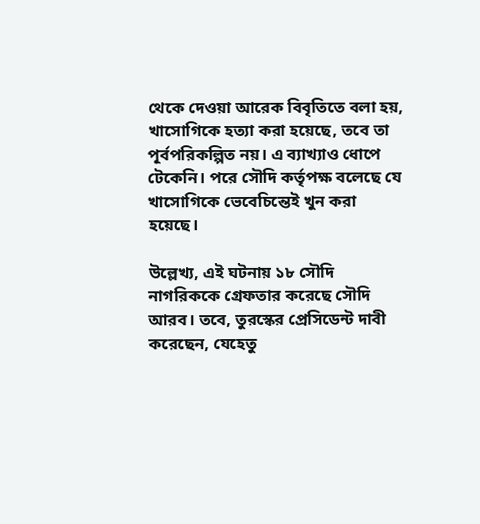থেকে দেওয়া আরেক বিবৃতিতে বলা হয়, খাসোগিকে হত্যা করা হয়েছে, তবে তা পূর্বপরিকল্পিত নয়। এ ব্যাখ্যাও ধোপে টেকেনি। পরে সৌদি কর্তৃপক্ষ বলেছে যে খাসোগিকে ভেবেচিন্তেই খুন করা হয়েছে।

উল্লেখ্য, এই ঘটনায় ১৮ সৌদি নাগরিককে গ্রেফতার করেছে সৌদি আরব। তবে, তুরস্কের প্রেসিডেন্ট দাবী করেছেন, যেহেতু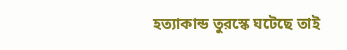হত্যাকান্ড তুরস্কে ঘটেছে তাই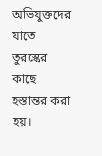অভিযুক্তদের যাতে তুরস্কের কাছে হস্তান্তর করা হয়।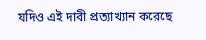যদিও এই দাবী প্রত্যাখ্যান করেছে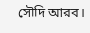সৌদি আরব।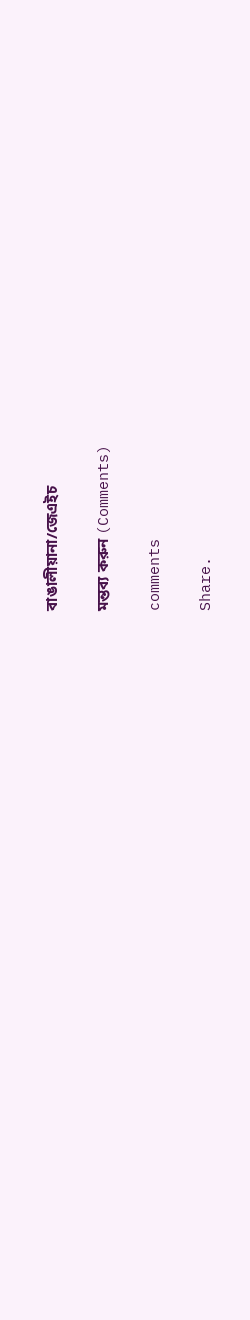বাঙালীয়ানা/জেএইচ

মন্তব্য করুন (Comments)

comments

Share.